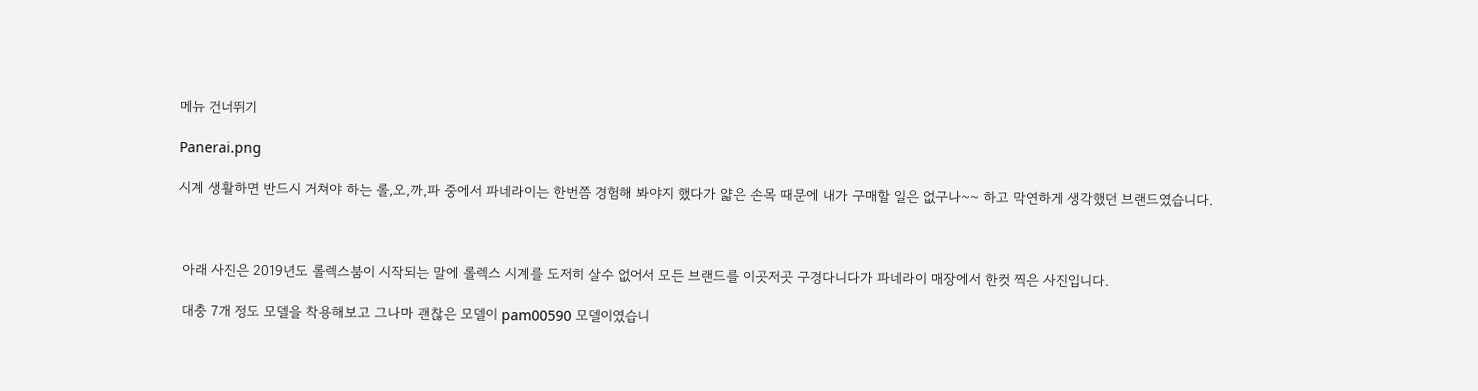메뉴 건너뛰기

Panerai.png

시계 생활하면 반드시 거쳐야 하는 롤,오,까,파 중에서 파네라이는 한번쯤 경험해 봐야지 했다가 얇은 손목 때문에 내가 구매할 일은 없구나~~ 하고 막연하게 생각했던 브랜드였습니다.



 아래 사진은 2019년도 롤렉스붐이 시작되는 말에 롤렉스 시계를 도저히 살수 없어서 모든 브랜드를 이곳저곳 구경다니다가 파네라이 매장에서 한컷 찍은 사진입니다.

 대충 7개 정도 모델을 착용해보고 그나마 괜찮은 모델이 pam00590 모델이였습니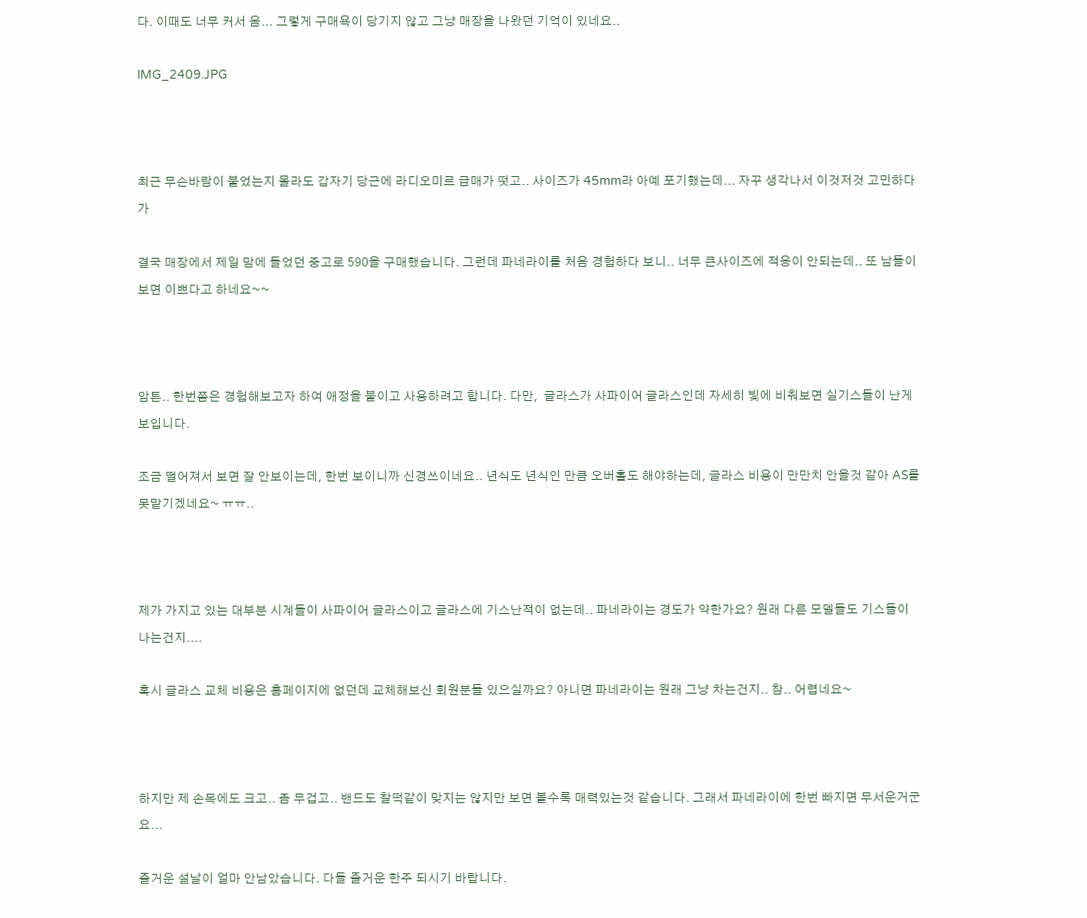다. 이때도 너무 커서 음... 그렇게 구매욕이 당기지 않고 그냥 매장을 나왔던 기억이 있네요..

IMG_2409.JPG



최근 무슨바람이 불었는지 몰라도 갑자기 당근에 라디오미르 급매가 떳고.. 사이즈가 45mm라 아예 포기했는데... 자꾸 생각나서 이것저것 고민하다가

결국 매장에서 제일 맘에 들었던 중고로 590을 구매했습니다. 그런데 파네라이를 처음 경험하다 보니.. 너무 큰사이즈에 적응이 안되는데.. 또 남들이 보면 이쁘다고 하네요~~



암튼.. 한번쯤은 경험해보고자 하여 애정을 붙이고 사용하려고 합니다. 다만,  글라스가 사파이어 글라스인데 자세히 빛에 비춰보면 실기스들이 난게 보입니다.

조금 떨어져서 보면 잘 안보이는데, 한번 보이니까 신경쓰이네요.. 년식도 년식인 만큼 오버홀도 해야하는데, 글라스 비용이 만만치 안을것 같아 AS를 못맡기겠네요~ ㅠㅠ..



제가 가지고 있는 대부분 시계들이 사파이어 글라스이고 글라스에 기스난적이 없는데.. 파네라이는 경도가 약한가요? 원래 다른 모델들도 기스들이 나는건지....

혹시 글라스 교체 비용은 홈페이지에 없던데 교체해보신 회원분들 있으실까요? 아니면 파네라이는 원래 그냥 차는건지.. 참.. 어렵네요~



하지만 제 손목에도 크고.. 좀 무겁고.. 밴드도 찰떡같이 맞지는 않지만 보면 볼수록 매력있는것 같습니다. 그래서 파네라이에 한번 빠지면 무서운거군요...

즐거운 설날이 얼마 안남았습니다. 다들 즐거운 한주 되시기 바랍니다.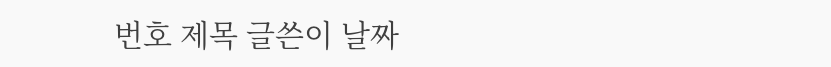번호 제목 글쓴이 날짜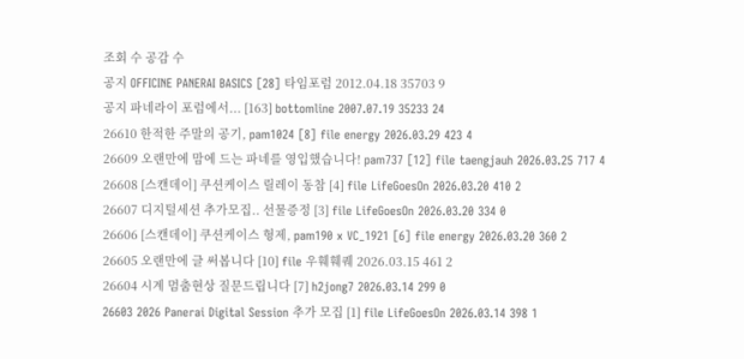조회 수 공감 수
공지 OFFICINE PANERAI BASICS [28] 타임포럼 2012.04.18 35703 9
공지 파네라이 포럼에서... [163] bottomline 2007.07.19 35233 24
26610 한적한 주말의 공기, pam1024 [8] file energy 2026.03.29 423 4
26609 오랜만에 맘에 드는 파네를 영입했습니다! pam737 [12] file taengjauh 2026.03.25 717 4
26608 [스캔데이] 쿠션케이스 릴레이 동참 [4] file LifeGoesOn 2026.03.20 410 2
26607 디지털세션 추가모집.. 선물증정 [3] file LifeGoesOn 2026.03.20 334 0
26606 [스캔데이] 쿠션케이스 형제, pam190 x VC_1921 [6] file energy 2026.03.20 360 2
26605 오랜만에 글 써봅니다 [10] file 우훼훼퀘 2026.03.15 461 2
26604 시계 멈춤현상 질문드립니다 [7] h2jong7 2026.03.14 299 0
26603 2026 Panerai Digital Session 추가 모집 [1] file LifeGoesOn 2026.03.14 398 1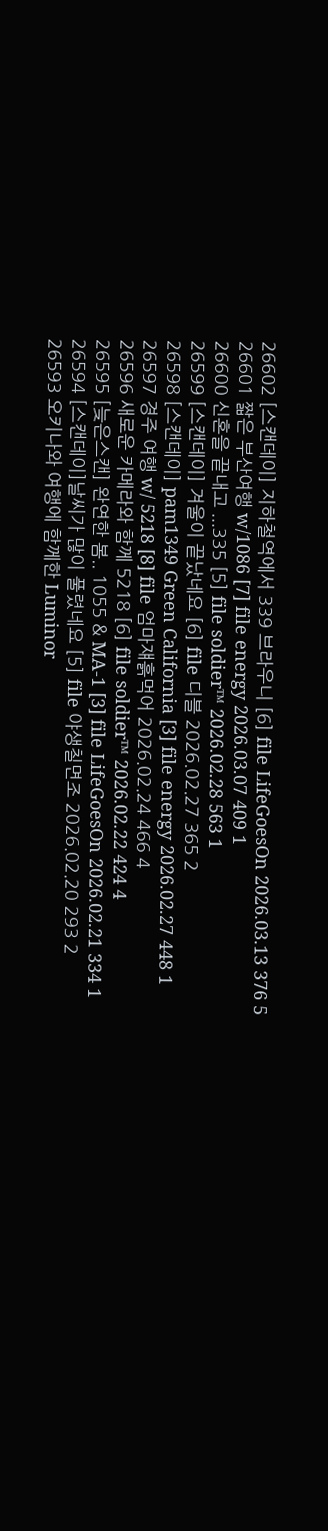26602 [스캔데이] 지하철역에서 339 브라우니 [6] file LifeGoesOn 2026.03.13 376 5
26601 짧은 부산여행 w/1086 [7] file energy 2026.03.07 409 1
26600 신혼을 끝내고 ...335 [5] file soldier™ 2026.02.28 563 1
26599 [스캔데이] 겨울이 끝났네요 [6] file 디블 2026.02.27 365 2
26598 [스캔데이] pam1349 Green California [3] file energy 2026.02.27 448 1
26597 경주 여행 w/ 5218 [8] file 엄마쟤흙먹어 2026.02.24 466 4
26596 새로운 카메라와 함께 5218 [6] file soldier™ 2026.02.22 424 4
26595 [늦은스캔] 완연한 봄.. 1055 & MA-1 [3] file LifeGoesOn 2026.02.21 334 1
26594 [스캔데이]날씨가 많이 풀렸네요 [5] file 야생칠면조 2026.02.20 293 2
26593 오키나와 여행에 함께한 Luminor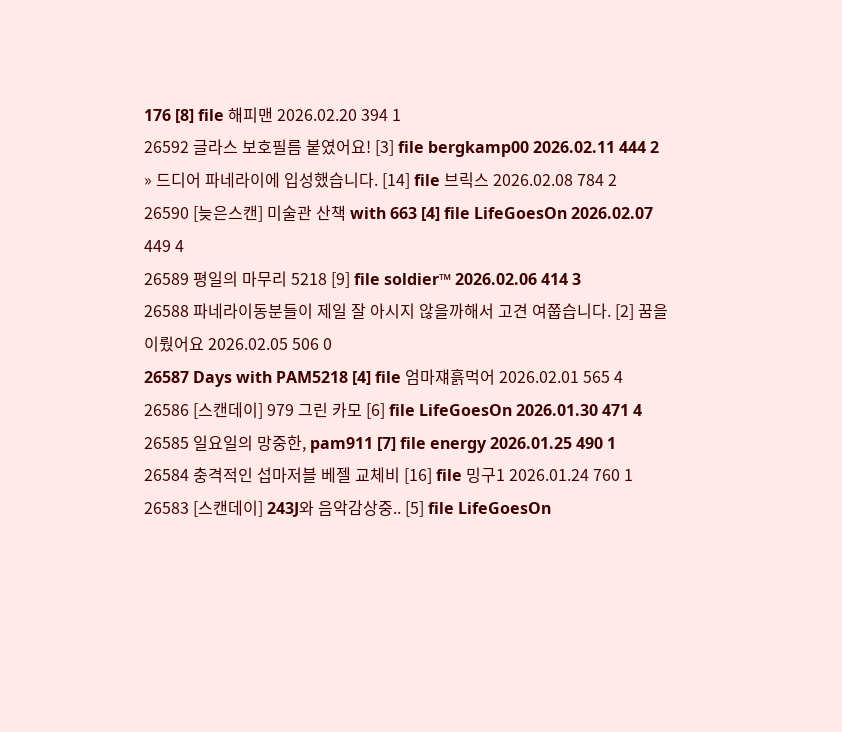176 [8] file 해피맨 2026.02.20 394 1
26592 글라스 보호필름 붙였어요! [3] file bergkamp00 2026.02.11 444 2
» 드디어 파네라이에 입성했습니다. [14] file 브릭스 2026.02.08 784 2
26590 [늦은스캔] 미술관 산책 with 663 [4] file LifeGoesOn 2026.02.07 449 4
26589 평일의 마무리 5218 [9] file soldier™ 2026.02.06 414 3
26588 파네라이동분들이 제일 잘 아시지 않을까해서 고견 여쭙습니다. [2] 꿈을이뤘어요 2026.02.05 506 0
26587 Days with PAM5218 [4] file 엄마쟤흙먹어 2026.02.01 565 4
26586 [스캔데이] 979 그린 카모 [6] file LifeGoesOn 2026.01.30 471 4
26585 일요일의 망중한, pam911 [7] file energy 2026.01.25 490 1
26584 충격적인 섭마저블 베젤 교체비 [16] file 밍구1 2026.01.24 760 1
26583 [스캔데이] 243J와 음악감상중.. [5] file LifeGoesOn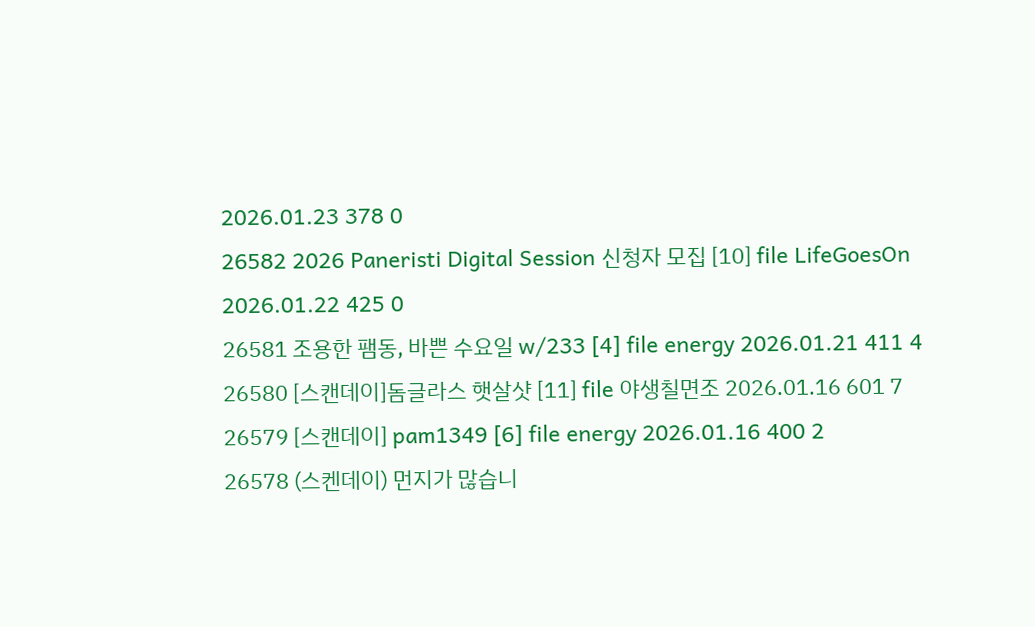2026.01.23 378 0
26582 2026 Paneristi Digital Session 신청자 모집 [10] file LifeGoesOn 2026.01.22 425 0
26581 조용한 팸동, 바쁜 수요일 w/233 [4] file energy 2026.01.21 411 4
26580 [스캔데이]돔글라스 햇살샷 [11] file 야생칠면조 2026.01.16 601 7
26579 [스캔데이] pam1349 [6] file energy 2026.01.16 400 2
26578 (스켄데이) 먼지가 많습니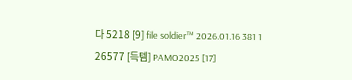다 5218 [9] file soldier™ 2026.01.16 381 1
26577 [득템] PAMO2025 [17]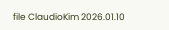file ClaudioKim 2026.01.10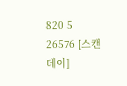820 5
26576 [스캔데이]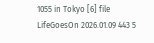1055 in Tokyo [6] file LifeGoesOn 2026.01.09 443 5